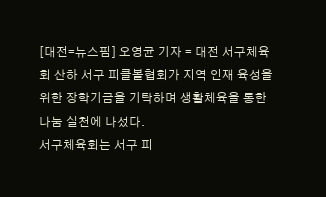[대전=뉴스핌] 오영균 기자 = 대전 서구체육회 산하 서구 피클볼협회가 지역 인재 육성을 위한 장학기금을 기탁하며 생활체육을 통한 나눔 실천에 나섰다.
서구체육회는 서구 피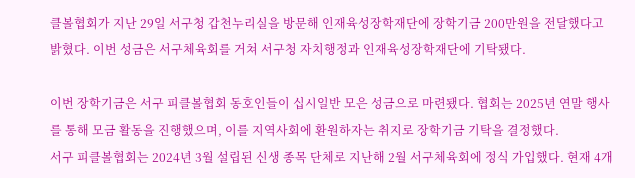클볼협회가 지난 29일 서구청 갑천누리실을 방문해 인재육성장학재단에 장학기금 200만원을 전달했다고 밝혔다. 이번 성금은 서구체육회를 거쳐 서구청 자치행정과 인재육성장학재단에 기탁됐다.

이번 장학기금은 서구 피클볼협회 동호인들이 십시일반 모은 성금으로 마련됐다. 협회는 2025년 연말 행사를 통해 모금 활동을 진행했으며, 이를 지역사회에 환원하자는 취지로 장학기금 기탁을 결정했다.
서구 피클볼협회는 2024년 3월 설립된 신생 종목 단체로 지난해 2월 서구체육회에 정식 가입했다. 현재 4개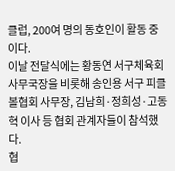클럽, 200여 명의 동호인이 활동 중이다.
이날 전달식에는 황동연 서구체육회 사무국장을 비롯해 송인용 서구 피클볼협회 사무장, 김남희·정희성·고동혁 이사 등 협회 관계자들이 참석했다.
협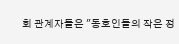회 관계자들은 "동호인들의 작은 정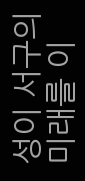성이 서구의 미래를 이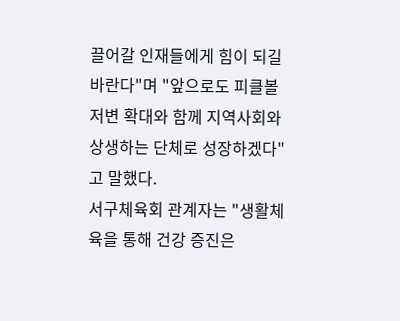끌어갈 인재들에게 힘이 되길 바란다"며 "앞으로도 피클볼 저변 확대와 함께 지역사회와 상생하는 단체로 성장하겠다"고 말했다.
서구체육회 관계자는 "생활체육을 통해 건강 증진은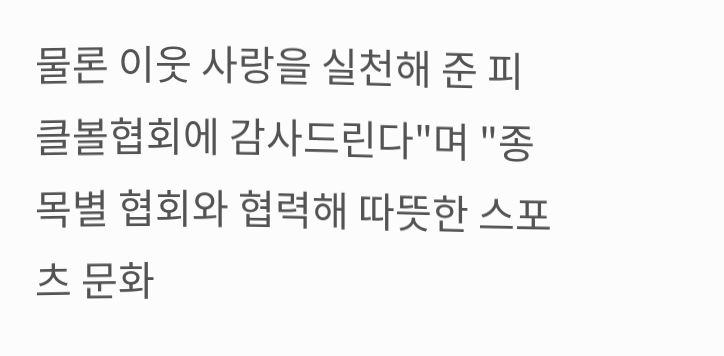물론 이웃 사랑을 실천해 준 피클볼협회에 감사드린다"며 "종목별 협회와 협력해 따뜻한 스포츠 문화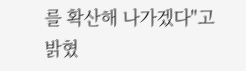를 확산해 나가겠다"고 밝혔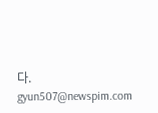다.
gyun507@newspim.com